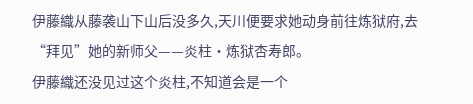伊藤織从藤袭山下山后没多久,天川便要求她动身前往炼狱府,去“拜见”她的新师父——炎柱·炼狱杏寿郎。
伊藤織还没见过这个炎柱,不知道会是一个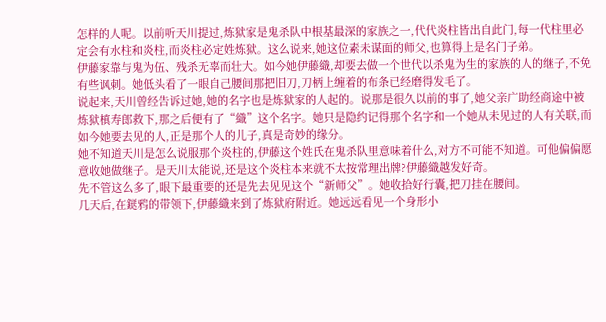怎样的人呢。以前听天川提过,炼狱家是鬼杀队中根基最深的家族之一,代代炎柱皆出自此门,每一代柱里必定会有水柱和炎柱,而炎柱必定姓炼狱。这么说来,她这位素未谋面的师父,也算得上是名门子弟。
伊藤家靠与鬼为伍、残杀无辜而壮大。如今她伊藤織,却要去做一个世代以杀鬼为生的家族的人的继子,不免有些讽刺。她低头看了一眼自己腰间那把旧刀,刀柄上缠着的布条已经磨得发毛了。
说起来,天川曾经告诉过她,她的名字也是炼狱家的人起的。说那是很久以前的事了,她父亲广助经商途中被炼狱槙寿郎救下,那之后便有了“織”这个名字。她只是隐约记得那个名字和一个她从未见过的人有关联,而如今她要去见的人,正是那个人的儿子,真是奇妙的缘分。
她不知道天川是怎么说服那个炎柱的,伊藤这个姓氏在鬼杀队里意味着什么,对方不可能不知道。可他偏偏愿意收她做继子。是天川太能说,还是这个炎柱本来就不太按常理出牌?伊藤織越发好奇。
先不管这么多了,眼下最重要的还是先去见见这个“新师父”。她收拾好行囊,把刀挂在腰间。
几天后,在鎹鸦的带领下,伊藤織来到了炼狱府附近。她远远看见一个身形小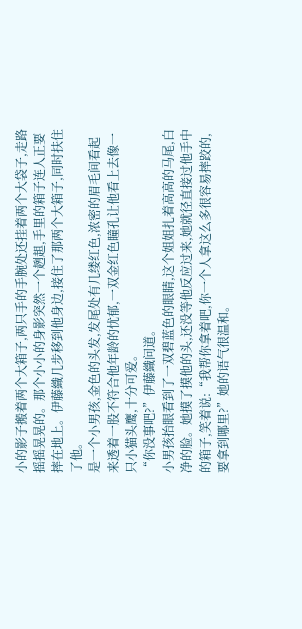小的影子搬着两个大箱子,两只手的手腕处还挂着两个大袋子,走路摇摇晃晃的。那个小小的身影突然一个趔趄,手里的箱子连人正要摔在地上。伊藤織几步移到他身边,接住了那两个大箱子,同时扶住了他。
是一个小男孩,金色的头发,发尾处有几缕红色,浓密的眉毛间看起来透着一股不符合他年龄的忧郁,一双金红色瞳孔让他看上去像一只小猫头鹰,十分可爱。
“你没事吧?”伊藤織问道。
小男孩抬眼看到了一双碧蓝色的眼睛,这个姐姐扎着高高的马尾,白净的脸。她摸了摸他的头,还没等他反应过来,她就径直接过他手中的箱子,笑着说:“我帮你拿着吧,你一个人拿这么多很容易摔跤的,要拿到哪里?”她的语气很温和。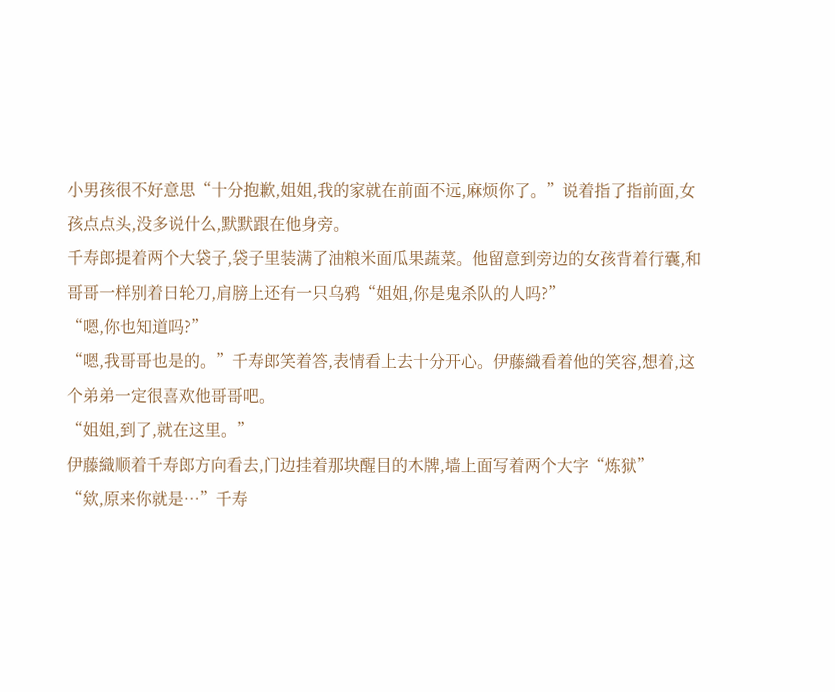小男孩很不好意思“十分抱歉,姐姐,我的家就在前面不远,麻烦你了。”说着指了指前面,女孩点点头,没多说什么,默默跟在他身旁。
千寿郎提着两个大袋子,袋子里装满了油粮米面瓜果蔬菜。他留意到旁边的女孩背着行囊,和哥哥一样别着日轮刀,肩膀上还有一只乌鸦“姐姐,你是鬼杀队的人吗?”
“嗯,你也知道吗?”
“嗯,我哥哥也是的。”千寿郎笑着答,表情看上去十分开心。伊藤織看着他的笑容,想着,这个弟弟一定很喜欢他哥哥吧。
“姐姐,到了,就在这里。”
伊藤織顺着千寿郎方向看去,门边挂着那块醒目的木牌,墙上面写着两个大字“炼狱”
“欸,原来你就是…”千寿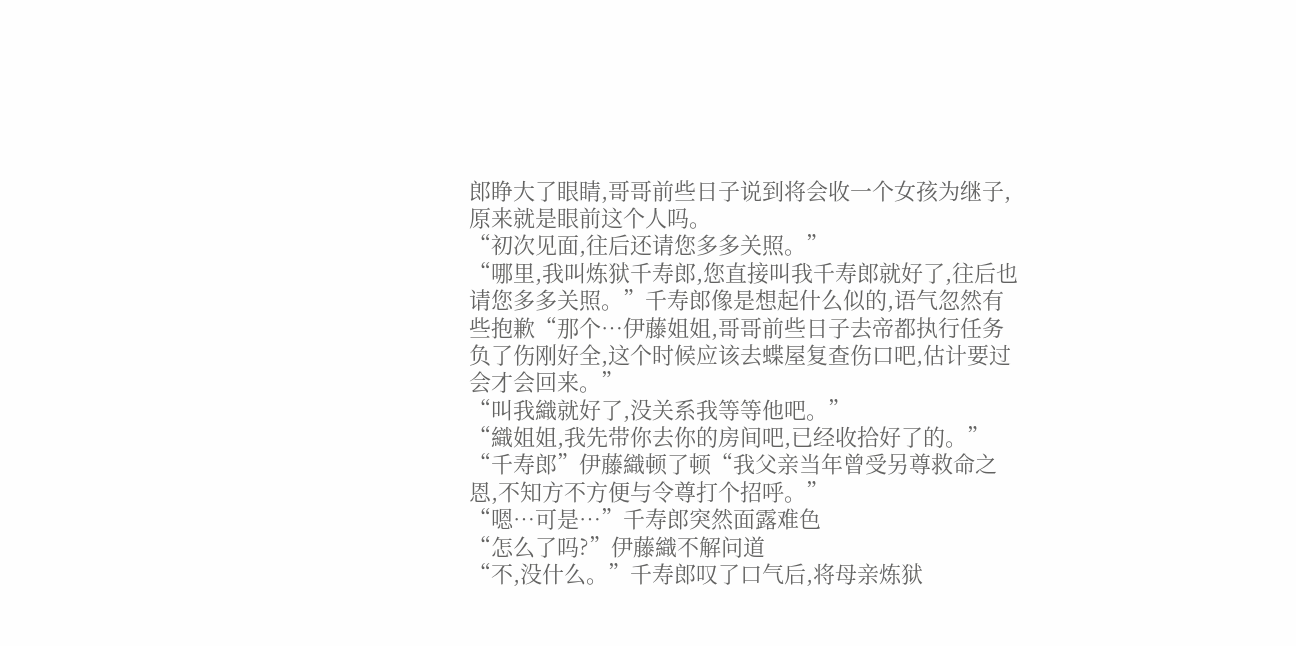郎睁大了眼睛,哥哥前些日子说到将会收一个女孩为继子,原来就是眼前这个人吗。
“初次见面,往后还请您多多关照。”
“哪里,我叫炼狱千寿郎,您直接叫我千寿郎就好了,往后也请您多多关照。”千寿郎像是想起什么似的,语气忽然有些抱歉“那个…伊藤姐姐,哥哥前些日子去帝都执行任务负了伤刚好全,这个时候应该去蝶屋复查伤口吧,估计要过会才会回来。”
“叫我織就好了,没关系我等等他吧。”
“織姐姐,我先带你去你的房间吧,已经收拾好了的。”
“千寿郎”伊藤織顿了顿“我父亲当年曾受另尊救命之恩,不知方不方便与令尊打个招呼。”
“嗯…可是…”千寿郎突然面露难色
“怎么了吗?”伊藤織不解问道
“不,没什么。”千寿郎叹了口气后,将母亲炼狱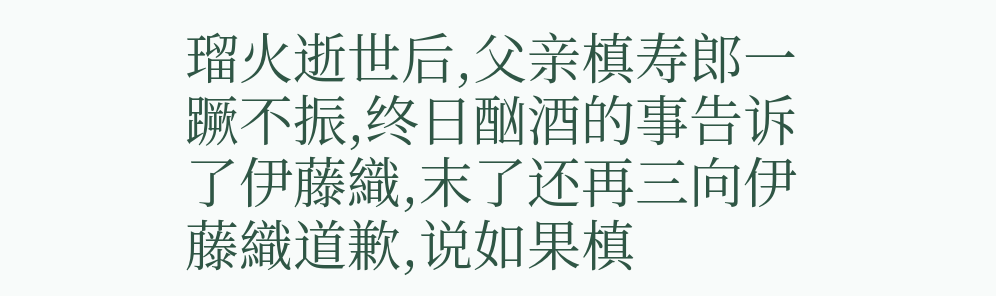瑠火逝世后,父亲槙寿郎一蹶不振,终日酗酒的事告诉了伊藤織,末了还再三向伊藤織道歉,说如果槙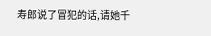寿郎说了冒犯的话,请她千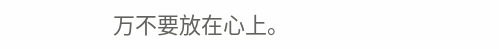万不要放在心上。